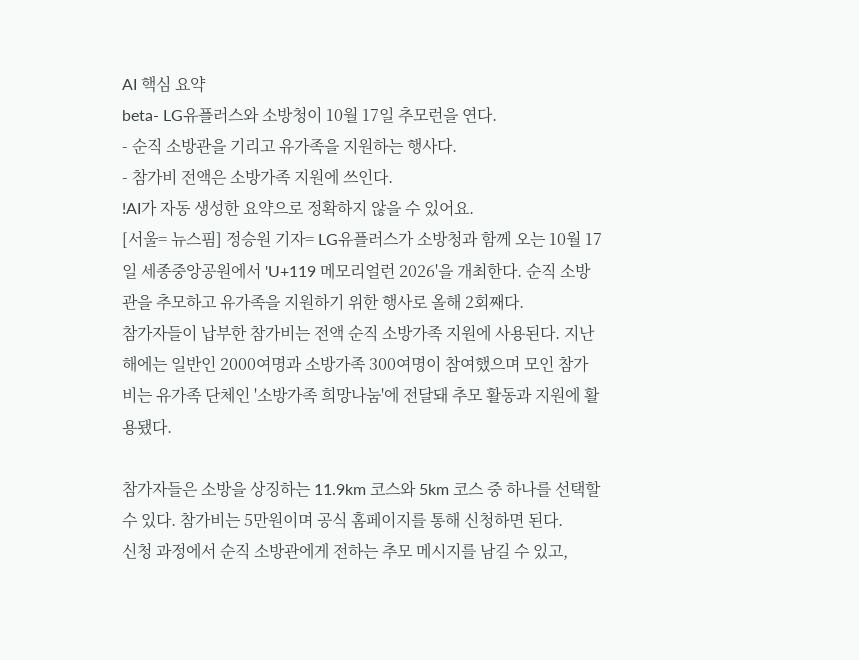AI 핵심 요약
beta- LG유플러스와 소방청이 10월 17일 추모런을 연다.
- 순직 소방관을 기리고 유가족을 지원하는 행사다.
- 참가비 전액은 소방가족 지원에 쓰인다.
!AI가 자동 생성한 요약으로 정확하지 않을 수 있어요.
[서울= 뉴스핌] 정승원 기자= LG유플러스가 소방청과 함께 오는 10월 17일 세종중앙공원에서 'U+119 메모리얼런 2026'을 개최한다. 순직 소방관을 추모하고 유가족을 지원하기 위한 행사로 올해 2회째다.
참가자들이 납부한 참가비는 전액 순직 소방가족 지원에 사용된다. 지난해에는 일반인 2000여명과 소방가족 300여명이 참여했으며 모인 참가비는 유가족 단체인 '소방가족 희망나눔'에 전달돼 추모 활동과 지원에 활용됐다.

참가자들은 소방을 상징하는 11.9km 코스와 5km 코스 중 하나를 선택할 수 있다. 참가비는 5만원이며 공식 홈페이지를 통해 신청하면 된다.
신청 과정에서 순직 소방관에게 전하는 추모 메시지를 남길 수 있고,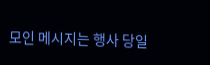모인 메시지는 행사 당일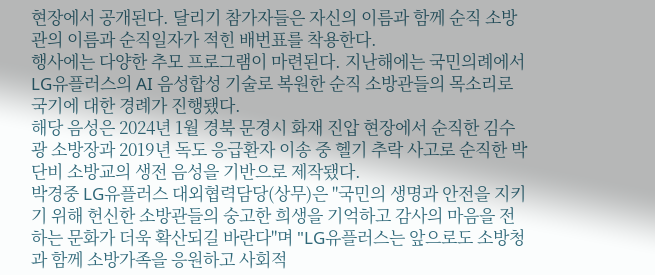현장에서 공개된다. 달리기 참가자들은 자신의 이름과 함께 순직 소방관의 이름과 순직일자가 적힌 배번표를 착용한다.
행사에는 다양한 추모 프로그램이 마련된다. 지난해에는 국민의례에서 LG유플러스의 AI 음성합성 기술로 복원한 순직 소방관들의 목소리로 국기에 대한 경례가 진행됐다.
해당 음성은 2024년 1월 경북 문경시 화재 진압 현장에서 순직한 김수광 소방장과 2019년 독도 응급환자 이송 중 헬기 추락 사고로 순직한 박단비 소방교의 생전 음성을 기반으로 제작됐다.
박경중 LG유플러스 대외협력담당(상무)은 "국민의 생명과 안전을 지키기 위해 헌신한 소방관들의 숭고한 희생을 기억하고 감사의 마음을 전하는 문화가 더욱 확산되길 바란다"며 "LG유플러스는 앞으로도 소방청과 함께 소방가족을 응원하고 사회적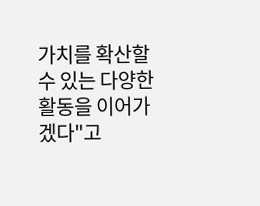가치를 확산할 수 있는 다양한 활동을 이어가겠다"고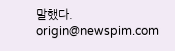말했다.
origin@newspim.com